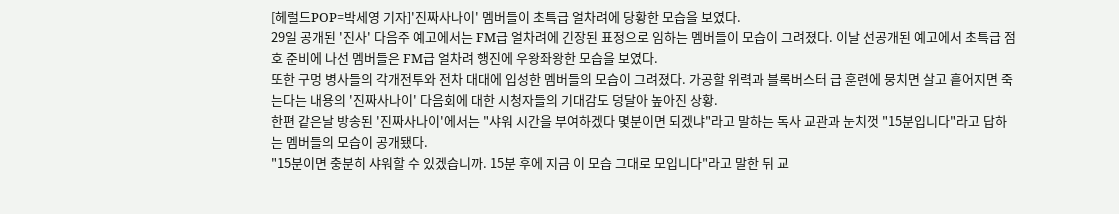[헤럴드POP=박세영 기자]'진짜사나이' 멤버들이 초특급 얼차려에 당황한 모습을 보였다.
29일 공개된 '진사' 다음주 예고에서는 FM급 얼차려에 긴장된 표정으로 임하는 멤버들이 모습이 그려졌다. 이날 선공개된 예고에서 초특급 점호 준비에 나선 멤버들은 FM급 얼차려 행진에 우왕좌왕한 모습을 보였다.
또한 구멍 병사들의 각개전투와 전차 대대에 입성한 멤버들의 모습이 그려졌다. 가공할 위력과 블록버스터 급 훈련에 뭉치면 살고 흩어지면 죽는다는 내용의 '진짜사나이' 다음회에 대한 시청자들의 기대감도 덩달아 높아진 상황.
한편 같은날 방송된 '진짜사나이'에서는 "샤워 시간을 부여하겠다 몇분이면 되겠냐"라고 말하는 독사 교관과 눈치껏 "15분입니다"라고 답하는 멤버들의 모습이 공개됐다.
"15분이면 충분히 샤워할 수 있겠습니까. 15분 후에 지금 이 모습 그대로 모입니다"라고 말한 뒤 교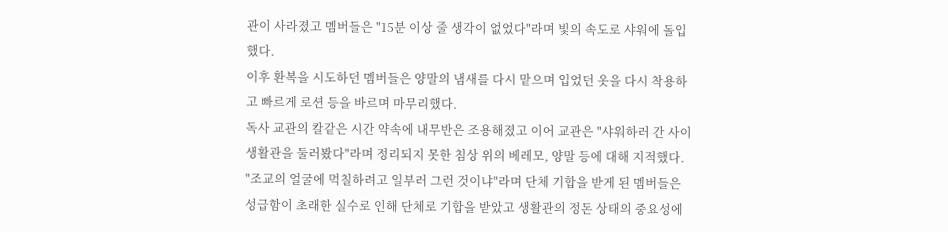관이 사라졌고 멤버들은 "15분 이상 줄 생각이 없었다"라며 빛의 속도로 샤워에 돌입했다.
이후 환복을 시도하던 멤버들은 양말의 냄새를 다시 맡으며 입었던 옷을 다시 착용하고 빠르게 로션 등을 바르며 마무리했다.
독사 교관의 칼같은 시간 약속에 내무반은 조용해졌고 이어 교관은 "샤워하러 간 사이 생활관을 둘러봤다"라며 정리되지 못한 침상 위의 베레모, 양말 등에 대해 지적했다.
"조교의 얼굴에 먹칠하려고 일부러 그런 것이냐"라며 단체 기합을 받게 된 멤버들은 성급함이 초래한 실수로 인해 단체로 기합을 받았고 생활관의 정돈 상태의 중요성에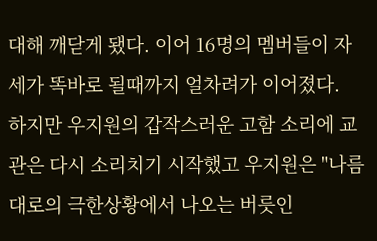대해 깨닫게 됐다. 이어 16명의 멤버들이 자세가 똑바로 될때까지 얼차려가 이어졌다.
하지만 우지원의 갑작스러운 고함 소리에 교관은 다시 소리치기 시작했고 우지원은 "나름대로의 극한상황에서 나오는 버릇인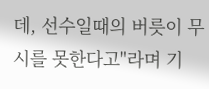데, 선수일때의 버릇이 무시를 못한다고"라며 기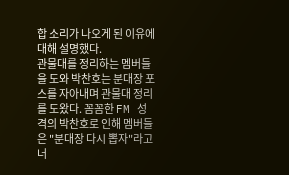합 소리가 나오게 된 이유에 대해 설명했다.
관물대를 정리하는 멤버들을 도와 박찬호는 분대장 포스를 자아내며 관물대 정리를 도왔다. 꼼꼼한 FM 성격의 박찬호로 인해 멤버들은 "분대장 다시 뽑자"라고 너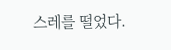스레를 떨었다.